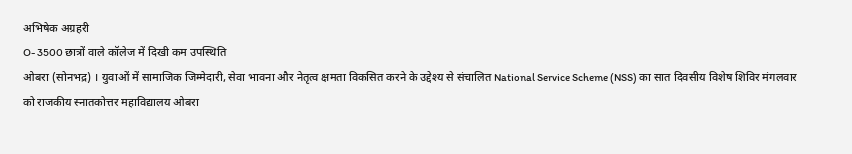अभिषेक अग्रहरी
O- 3500 छात्रों वाले कॉलेज में दिखी कम उपस्थिति
ओबरा (सोनभद्र) । युवाओं में सामाजिक जिम्मेदारी, सेवा भावना और नेतृत्व क्षमता विकसित करने के उद्देश्य से संचालित National Service Scheme (NSS) का सात दिवसीय विशेष शिविर मंगलवार को राजकीय स्नातकोत्तर महाविद्यालय ओबरा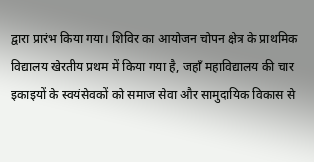द्वारा प्रारंभ किया गया। शिविर का आयोजन चोपन क्षेत्र के प्राथमिक विद्यालय खेरतीय प्रथम में किया गया है, जहाँ महाविद्यालय की चार इकाइयों के स्वयंसेवकों को समाज सेवा और सामुदायिक विकास से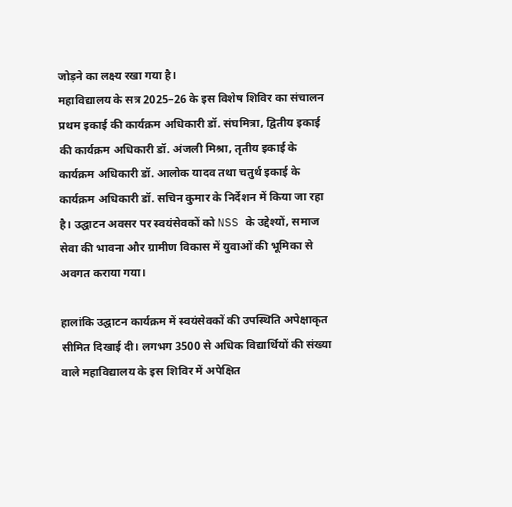जोड़ने का लक्ष्य रखा गया है।
महाविद्यालय के सत्र 2025–26 के इस विशेष शिविर का संचालन प्रथम इकाई की कार्यक्रम अधिकारी डॉ. संघमित्रा, द्वितीय इकाई की कार्यक्रम अधिकारी डॉ. अंजली मिश्रा, तृतीय इकाई के कार्यक्रम अधिकारी डॉ. आलोक यादव तथा चतुर्थ इकाई के कार्यक्रम अधिकारी डॉ. सचिन कुमार के निर्देशन में किया जा रहा है। उद्घाटन अवसर पर स्वयंसेवकों को NSS के उद्देश्यों, समाज सेवा की भावना और ग्रामीण विकास में युवाओं की भूमिका से अवगत कराया गया।

हालांकि उद्घाटन कार्यक्रम में स्वयंसेवकों की उपस्थिति अपेक्षाकृत सीमित दिखाई दी। लगभग 3500 से अधिक विद्यार्थियों की संख्या वाले महाविद्यालय के इस शिविर में अपेक्षित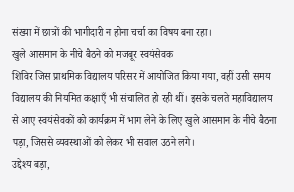संख्या में छात्रों की भागीदारी न होना चर्चा का विषय बना रहा।
खुले आसमान के नीचे बैठने को मजबूर स्वयंसेवक
शिविर जिस प्राथमिक विद्यालय परिसर में आयोजित किया गया, वहीं उसी समय विद्यालय की नियमित कक्षाएँ भी संचालित हो रही थीं। इसके चलते महाविद्यालय से आए स्वयंसेवकों को कार्यक्रम में भाग लेने के लिए खुले आसमान के नीचे बैठना पड़ा, जिससे व्यवस्थाओं को लेकर भी सवाल उठने लगे।
उद्देश्य बड़ा,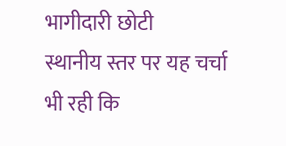भागीदारी छोटी
स्थानीय स्तर पर यह चर्चा भी रही कि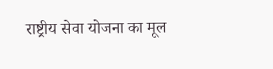राष्ट्रीय सेवा योजना का मूल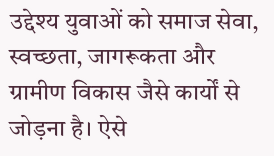उद्देश्य युवाओं को समाज सेवा, स्वच्छता, जागरूकता और ग्रामीण विकास जैसे कार्यों से जोड़ना है। ऐसे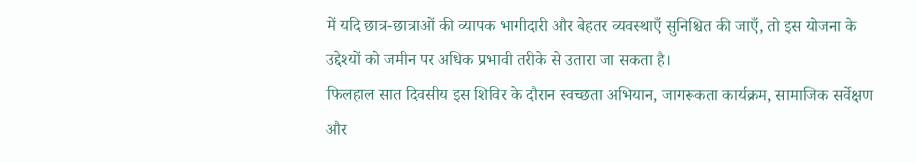में यदि छात्र-छात्राओं की व्यापक भागीदारी और बेहतर व्यवस्थाएँ सुनिश्चित की जाएँ, तो इस योजना के उद्देश्यों को जमीन पर अधिक प्रभावी तरीके से उतारा जा सकता है।
फिलहाल सात दिवसीय इस शिविर के दौरान स्वच्छता अभियान, जागरूकता कार्यक्रम, सामाजिक सर्वेक्षण और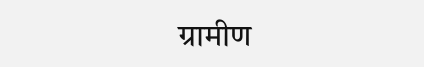ग्रामीण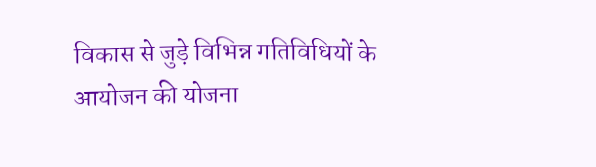विकास से जुड़े विभिन्न गतिविधियों के आयोजन की योजना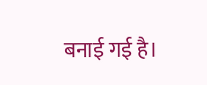बनाई गई है।